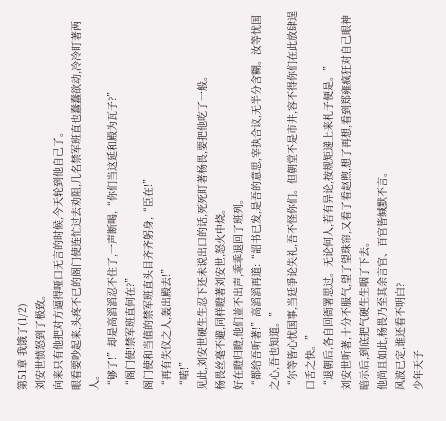第51章 我饿了(1/2)
刘安世愤怒到了极致。
向来只有他把对方逼得哑口无言的时候,今天轮到他自己了。
眼看要吵起来,头疼不已的阁门使连忙过去劝阻,几名禁军班直也蠢蠢欲动,冷冷盯著两人。
“够了!”却是高滔滔忍不住了,一声断喝,“你们当这延和殿为瓦子?”
“阁门使!禁军班直何在?”
阁门使和当值的禁军班直头目齐齐躬身,“臣在!”
“再有失仪之人,轰出殿去!”
“喏!”
见此,刘安世硬生生忍下还未说出口的话,死死盯著杨畏,要把他吃了一般。
杨畏丝毫不避,同样瞪著刘安世,怒火中烧。
好在瞪归瞪,他们並不出声,乖乖退回了班列。
“都给吾听著!”高滔滔再道:“詔书已发,是吾的意思,宰执合议,无半分含糊。汝等忧国之心,吾也知道。”
“尔等皆心忧国事,当廷爭论失礼,吾不怪你们。但朝堂不是市井,容不得你们在此放肆逞口舌之快。”
“退朝后,各自回衙署思过。无论何人,若有异论,按规矩递上来札子便是。”
刘安世听著,十分不服气,望了望珠帘,又看了看赵煦,想了再想,看到郑雍疯狂对自己眼神暗示后,到底把气硬生生咽了下去。
他尚且如此,杨畏乃至其余言官、百官皆缄默不言。
风波已定,谁还看不明白?
少年天子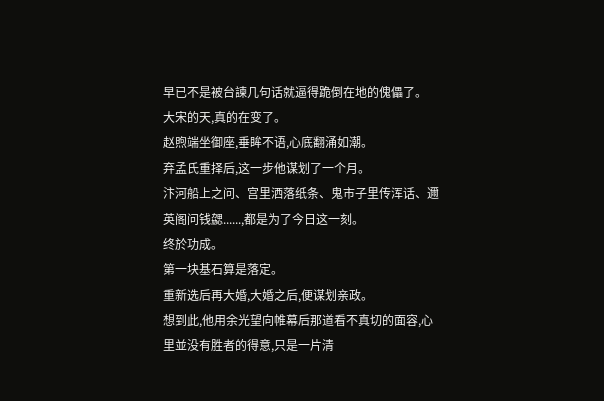早已不是被台諫几句话就逼得跪倒在地的傀儡了。
大宋的天,真的在变了。
赵煦端坐御座,垂眸不语,心底翻涌如潮。
弃孟氏重择后,这一步他谋划了一个月。
汴河船上之问、宫里洒落纸条、鬼市子里传浑话、邇英阁问钱勰......,都是为了今日这一刻。
终於功成。
第一块基石算是落定。
重新选后再大婚,大婚之后,便谋划亲政。
想到此,他用余光望向帷幕后那道看不真切的面容,心里並没有胜者的得意,只是一片清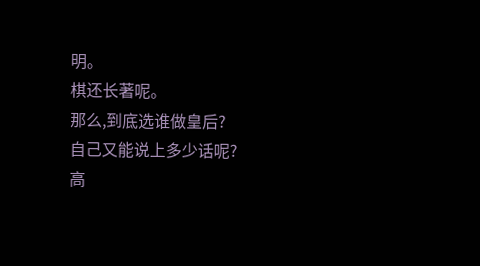明。
棋还长著呢。
那么,到底选谁做皇后?
自己又能说上多少话呢?
高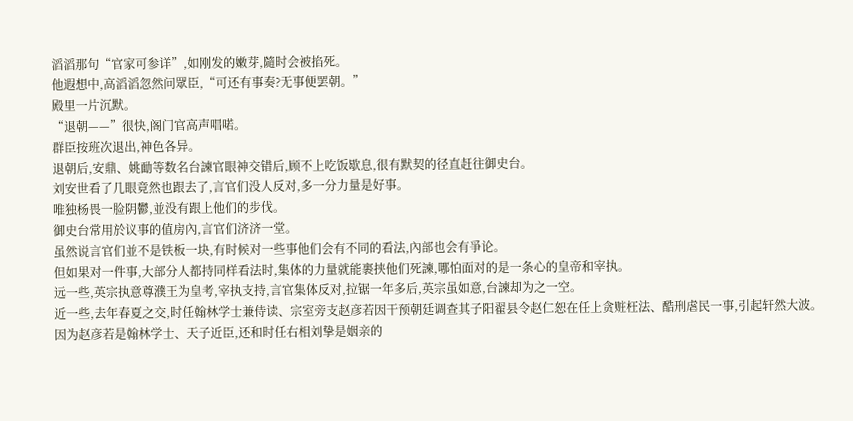滔滔那句“官家可参详”,如刚发的嫩芽,隨时会被掐死。
他遐想中,高滔滔忽然问眾臣,“可还有事奏?无事便罢朝。”
殿里一片沉默。
“退朝——”很快,阁门官高声唱喏。
群臣按班次退出,神色各异。
退朝后,安鼎、姚勔等数名台諫官眼神交错后,顾不上吃饭歇息,很有默契的径直赶往御史台。
刘安世看了几眼竟然也跟去了,言官们没人反对,多一分力量是好事。
唯独杨畏一脸阴鬱,並没有跟上他们的步伐。
御史台常用於议事的值房內,言官们济济一堂。
虽然说言官们並不是铁板一块,有时候对一些事他们会有不同的看法,內部也会有爭论。
但如果对一件事,大部分人都持同样看法时,集体的力量就能裹挟他们死諫,哪怕面对的是一条心的皇帝和宰执。
远一些,英宗执意尊濮王为皇考,宰执支持,言官集体反对,拉锯一年多后,英宗虽如意,台諫却为之一空。
近一些,去年春夏之交,时任翰林学士兼侍读、宗室旁支赵彦若因干预朝廷调查其子阳翟县令赵仁恕在任上贪赃枉法、酷刑虐民一事,引起轩然大波。
因为赵彦若是翰林学士、天子近臣,还和时任右相刘挚是姻亲的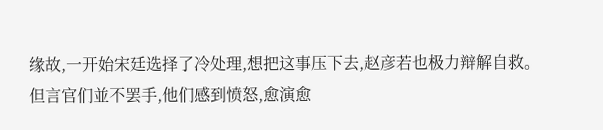缘故,一开始宋廷选择了冷处理,想把这事压下去,赵彦若也极力辩解自救。
但言官们並不罢手,他们感到愤怒,愈演愈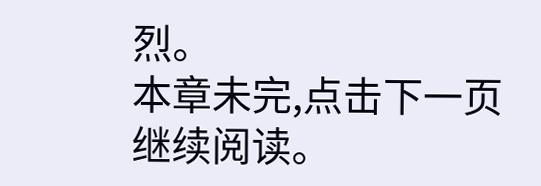烈。
本章未完,点击下一页继续阅读。